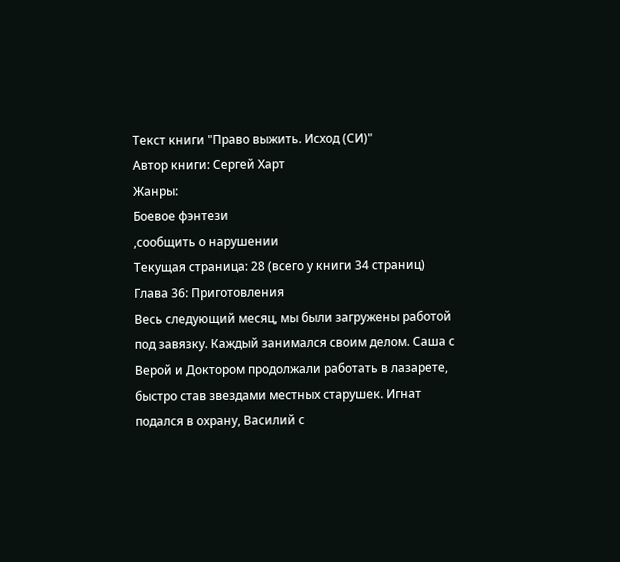Текст книги "Право выжить. Исход (СИ)"
Автор книги: Сергей Харт
Жанры:
Боевое фэнтези
,сообщить о нарушении
Текущая страница: 28 (всего у книги 34 страниц)
Глава 36: Приготовления
Весь следующий месяц, мы были загружены работой под завязку. Каждый занимался своим делом. Саша с Верой и Доктором продолжали работать в лазарете, быстро став звездами местных старушек. Игнат подался в охрану, Василий с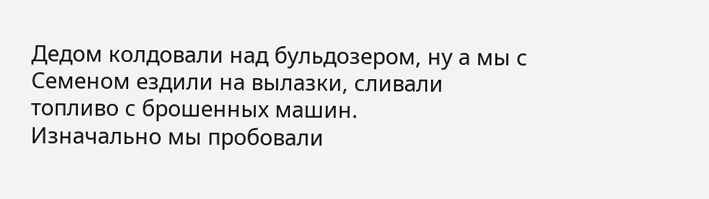Дедом колдовали над бульдозером, ну а мы с Семеном ездили на вылазки, сливали топливо с брошенных машин.
Изначально мы пробовали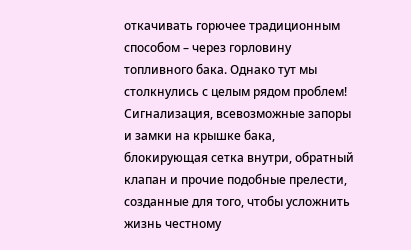откачивать горючее традиционным способом – через горловину топливного бака. Однако тут мы столкнулись с целым рядом проблем! Сигнализация, всевозможные запоры и замки на крышке бака, блокирующая сетка внутри, обратный клапан и прочие подобные прелести, созданные для того, чтобы усложнить жизнь честному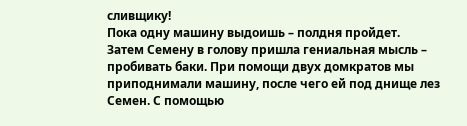сливщику!
Пока одну машину выдоишь – полдня пройдет.
Затем Семену в голову пришла гениальная мысль – пробивать баки. При помощи двух домкратов мы приподнимали машину, после чего ей под днище лез Семен. С помощью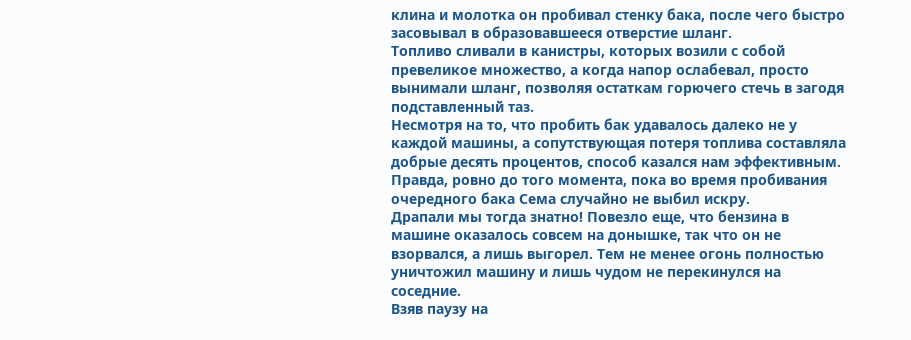клина и молотка он пробивал стенку бака, после чего быстро засовывал в образовавшееся отверстие шланг.
Топливо сливали в канистры, которых возили с собой превеликое множество, а когда напор ослабевал, просто вынимали шланг, позволяя остаткам горючего стечь в загодя подставленный таз.
Несмотря на то, что пробить бак удавалось далеко не у каждой машины, а сопутствующая потеря топлива составляла добрые десять процентов, способ казался нам эффективным. Правда, ровно до того момента, пока во время пробивания очередного бака Сема случайно не выбил искру.
Драпали мы тогда знатно! Повезло еще, что бензина в машине оказалось совсем на донышке, так что он не взорвался, а лишь выгорел. Тем не менее огонь полностью уничтожил машину и лишь чудом не перекинулся на соседние.
Взяв паузу на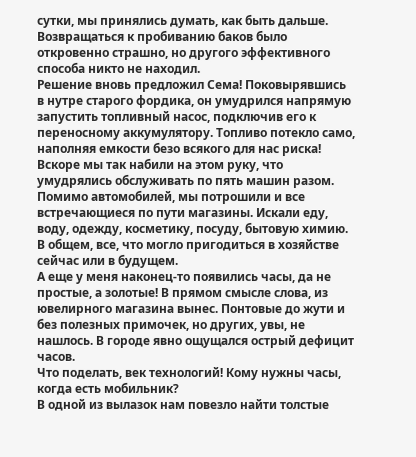сутки, мы принялись думать, как быть дальше. Возвращаться к пробиванию баков было откровенно страшно, но другого эффективного способа никто не находил.
Решение вновь предложил Сема! Поковырявшись в нутре старого фордика, он умудрился напрямую запустить топливный насос, подключив его к переносному аккумулятору. Топливо потекло само, наполняя емкости безо всякого для нас риска! Вскоре мы так набили на этом руку, что умудрялись обслуживать по пять машин разом.
Помимо автомобилей, мы потрошили и все встречающиеся по пути магазины. Искали еду, воду, одежду, косметику, посуду, бытовую химию. В общем, все, что могло пригодиться в хозяйстве сейчас или в будущем.
А еще у меня наконец-то появились часы, да не простые, а золотые! В прямом смысле слова, из ювелирного магазина вынес. Понтовые до жути и без полезных примочек, но других, увы, не нашлось. В городе явно ощущался острый дефицит часов.
Что поделать, век технологий! Кому нужны часы, когда есть мобильник?
В одной из вылазок нам повезло найти толстые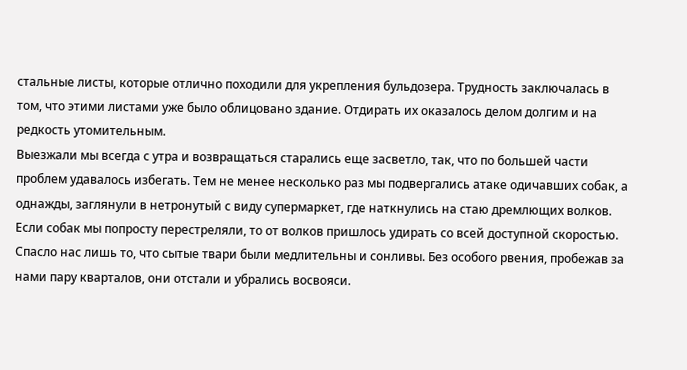стальные листы, которые отлично походили для укрепления бульдозера. Трудность заключалась в том, что этими листами уже было облицовано здание. Отдирать их оказалось делом долгим и на редкость утомительным.
Выезжали мы всегда с утра и возвращаться старались еще засветло, так, что по большей части проблем удавалось избегать. Тем не менее несколько раз мы подвергались атаке одичавших собак, а однажды, заглянули в нетронутый с виду супермаркет, где наткнулись на стаю дремлющих волков.
Если собак мы попросту перестреляли, то от волков пришлось удирать со всей доступной скоростью. Спасло нас лишь то, что сытые твари были медлительны и сонливы. Без особого рвения, пробежав за нами пару кварталов, они отстали и убрались восвояси.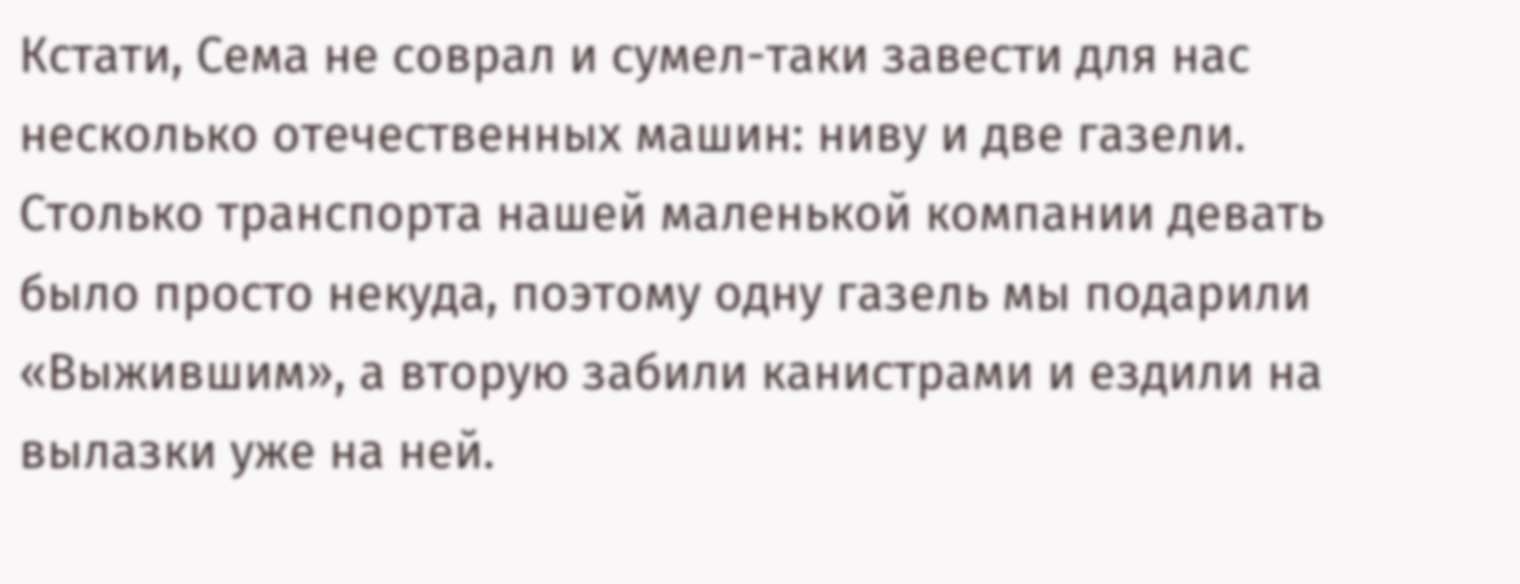Кстати, Сема не соврал и сумел-таки завести для нас несколько отечественных машин: ниву и две газели. Столько транспорта нашей маленькой компании девать было просто некуда, поэтому одну газель мы подарили «Выжившим», а вторую забили канистрами и ездили на вылазки уже на ней.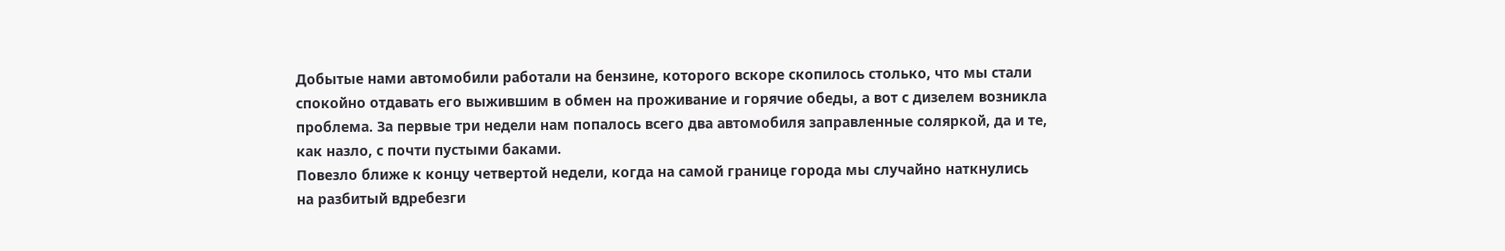Добытые нами автомобили работали на бензине, которого вскоре скопилось столько, что мы стали спокойно отдавать его выжившим в обмен на проживание и горячие обеды, а вот с дизелем возникла проблема. За первые три недели нам попалось всего два автомобиля заправленные соляркой, да и те, как назло, с почти пустыми баками.
Повезло ближе к концу четвертой недели, когда на самой границе города мы случайно наткнулись на разбитый вдребезги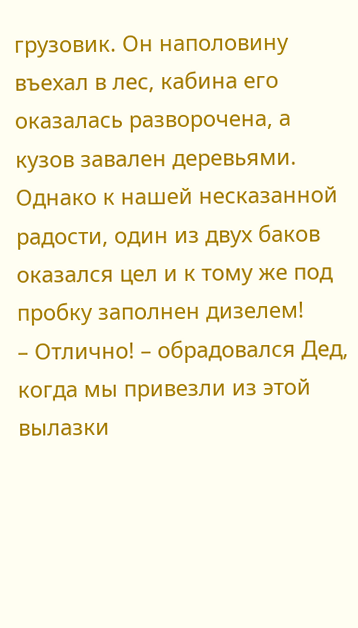грузовик. Он наполовину въехал в лес, кабина его оказалась разворочена, а кузов завален деревьями. Однако к нашей несказанной радости, один из двух баков оказался цел и к тому же под пробку заполнен дизелем!
– Отлично! – обрадовался Дед, когда мы привезли из этой вылазки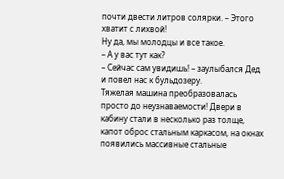почти двести литров солярки. – Этого хватит с лихвой!
Ну да, мы молодцы и все такое.
– А у вас тут как?
– Сейчас сам увидишь! – заулыбался Дед и повел нас к бульдозеру.
Тяжелая машина преобразовалась просто до неузнаваемости! Двери в кабину стали в несколько раз толще, капот оброс стальным каркасом, на окнах появились массивные стальные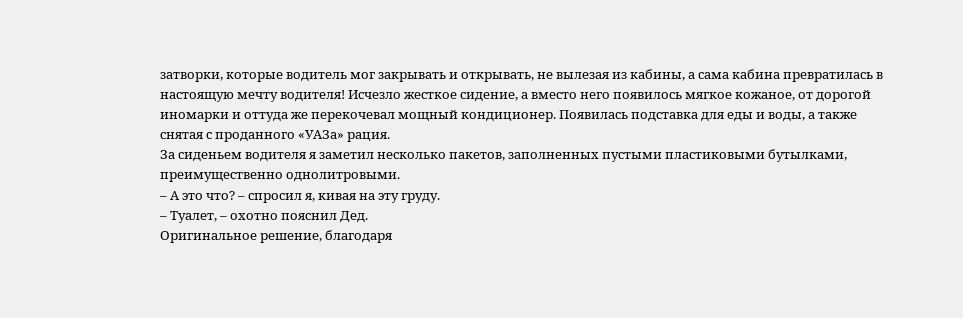затворки, которые водитель мог закрывать и открывать, не вылезая из кабины, а сама кабина превратилась в настоящую мечту водителя! Исчезло жесткое сидение, а вместо него появилось мягкое кожаное, от дорогой иномарки и оттуда же перекочевал мощный кондиционер. Появилась подставка для еды и воды, а также снятая с проданного «УАЗа» рация.
За сиденьем водителя я заметил несколько пакетов, заполненных пустыми пластиковыми бутылками, преимущественно однолитровыми.
– А это что? – спросил я, кивая на эту груду.
– Туалет, – охотно пояснил Дед.
Оригинальное решение, благодаря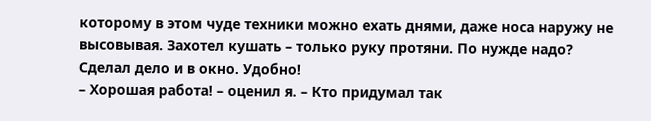которому в этом чуде техники можно ехать днями, даже носа наружу не высовывая. Захотел кушать – только руку протяни. По нужде надо? Сделал дело и в окно. Удобно!
– Хорошая работа! – оценил я. – Кто придумал так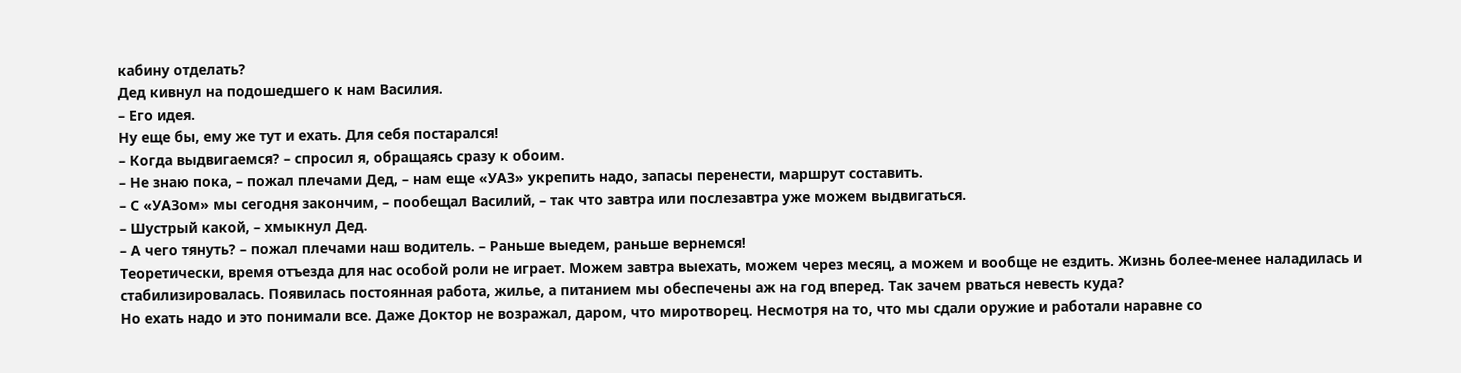кабину отделать?
Дед кивнул на подошедшего к нам Василия.
– Его идея.
Ну еще бы, ему же тут и ехать. Для себя постарался!
– Когда выдвигаемся? – спросил я, обращаясь сразу к обоим.
– Не знаю пока, – пожал плечами Дед, – нам еще «УАЗ» укрепить надо, запасы перенести, маршрут составить.
– С «УАЗом» мы сегодня закончим, – пообещал Василий, – так что завтра или послезавтра уже можем выдвигаться.
– Шустрый какой, – хмыкнул Дед.
– А чего тянуть? – пожал плечами наш водитель. – Раньше выедем, раньше вернемся!
Теоретически, время отъезда для нас особой роли не играет. Можем завтра выехать, можем через месяц, а можем и вообще не ездить. Жизнь более-менее наладилась и стабилизировалась. Появилась постоянная работа, жилье, а питанием мы обеспечены аж на год вперед. Так зачем рваться невесть куда?
Но ехать надо и это понимали все. Даже Доктор не возражал, даром, что миротворец. Несмотря на то, что мы сдали оружие и работали наравне со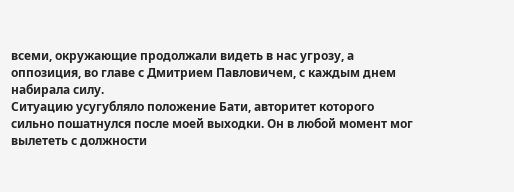всеми, окружающие продолжали видеть в нас угрозу, а оппозиция, во главе с Дмитрием Павловичем, с каждым днем набирала силу.
Ситуацию усугубляло положение Бати, авторитет которого сильно пошатнулся после моей выходки. Он в любой момент мог вылететь с должности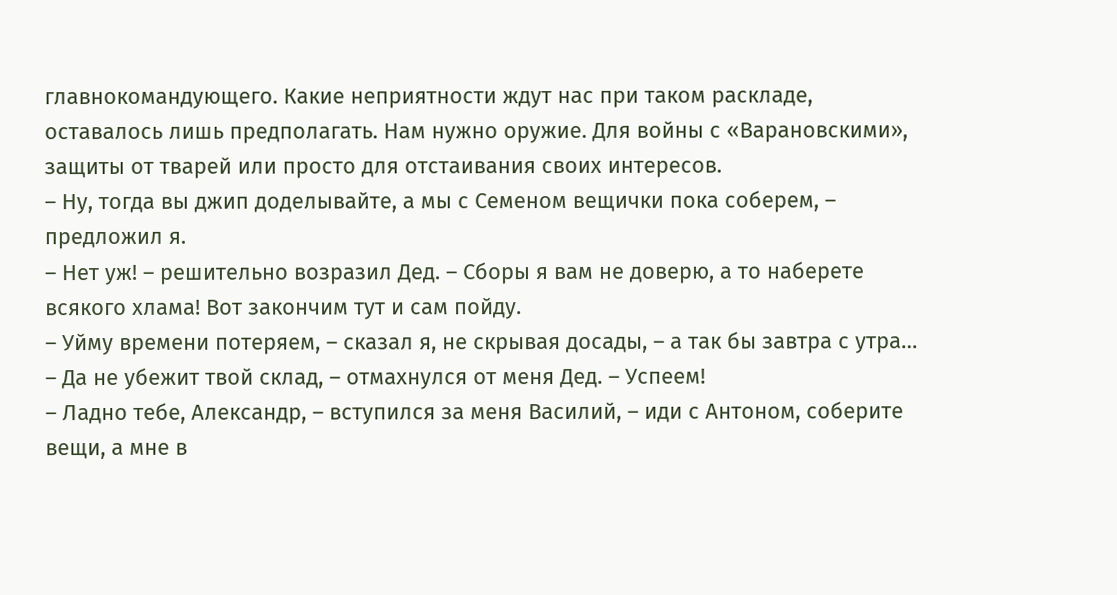главнокомандующего. Какие неприятности ждут нас при таком раскладе, оставалось лишь предполагать. Нам нужно оружие. Для войны с «Варановскими», защиты от тварей или просто для отстаивания своих интересов.
– Ну, тогда вы джип доделывайте, а мы с Семеном вещички пока соберем, – предложил я.
– Нет уж! – решительно возразил Дед. – Сборы я вам не доверю, а то наберете всякого хлама! Вот закончим тут и сам пойду.
– Уйму времени потеряем, – сказал я, не скрывая досады, – а так бы завтра с утра…
– Да не убежит твой склад, – отмахнулся от меня Дед. – Успеем!
– Ладно тебе, Александр, – вступился за меня Василий, – иди с Антоном, соберите вещи, а мне в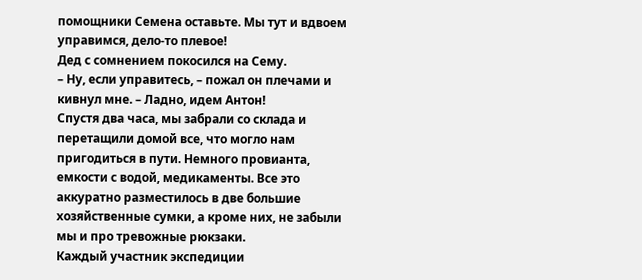помощники Семена оставьте. Мы тут и вдвоем управимся, дело-то плевое!
Дед с сомнением покосился на Сему.
– Ну, если управитесь, – пожал он плечами и кивнул мне. – Ладно, идем Антон!
Спустя два часа, мы забрали со склада и перетащили домой все, что могло нам пригодиться в пути. Немного провианта, емкости с водой, медикаменты. Все это аккуратно разместилось в две большие хозяйственные сумки, а кроме них, не забыли мы и про тревожные рюкзаки.
Каждый участник экспедиции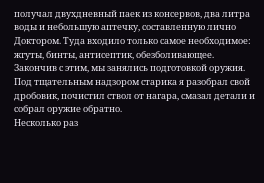получал двухдневный паек из консервов, два литра воды и небольшую аптечку, составленную лично Доктором. Туда входило только самое необходимое: жгуты, бинты, антисептик, обезболивающее.
Закончив с этим, мы занялись подготовкой оружия.
Под тщательным надзором старика я разобрал свой дробовик, почистил ствол от нагара, смазал детали и собрал оружие обратно.
Несколько раз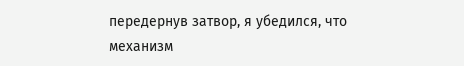передернув затвор, я убедился, что механизм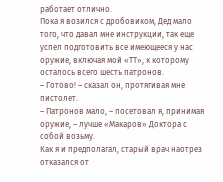работает отлично.
Пока я возился с дробовиком, Дед мало того, что давал мне инструкции, так еще успел подготовить все имеющееся у нас оружие, включая мой «ТТ», к которому осталось всего шесть патронов.
– Готово! – сказал он, протягивая мне пистолет.
– Патронов мало, – посетовал я, принимая оружие, – лучше «Макаров» Доктора с собой возьму.
Как я и предполагал, старый врач наотрез отказался от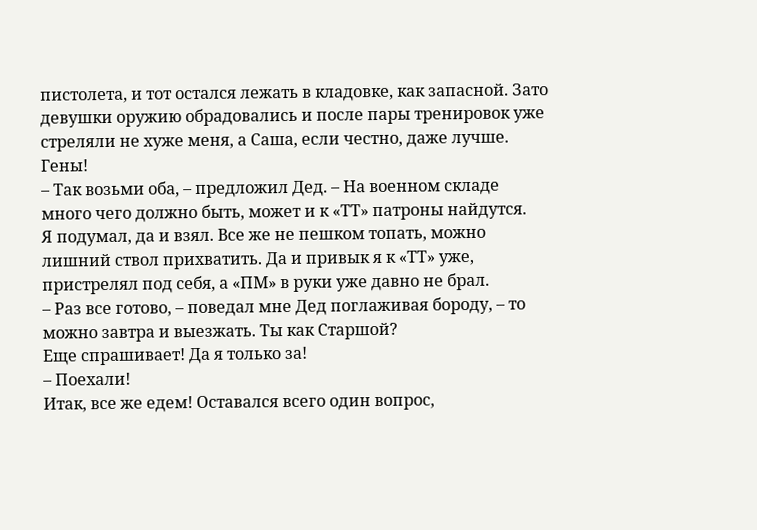пистолета, и тот остался лежать в кладовке, как запасной. Зато девушки оружию обрадовались и после пары тренировок уже стреляли не хуже меня, а Саша, если честно, даже лучше. Гены!
– Так возьми оба, – предложил Дед. – На военном складе много чего должно быть, может и к «ТТ» патроны найдутся.
Я подумал, да и взял. Все же не пешком топать, можно лишний ствол прихватить. Да и привык я к «ТТ» уже, пристрелял под себя, а «ПМ» в руки уже давно не брал.
– Раз все готово, – поведал мне Дед поглаживая бороду, – то можно завтра и выезжать. Ты как Старшой?
Еще спрашивает! Да я только за!
– Поехали!
Итак, все же едем! Оставался всего один вопрос,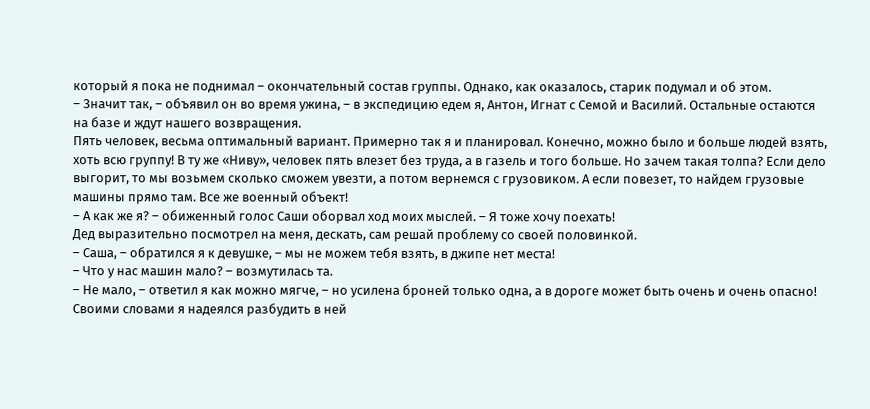который я пока не поднимал – окончательный состав группы. Однако, как оказалось, старик подумал и об этом.
– Значит так, – объявил он во время ужина, – в экспедицию едем я, Антон, Игнат с Семой и Василий. Остальные остаются на базе и ждут нашего возвращения.
Пять человек, весьма оптимальный вариант. Примерно так я и планировал. Конечно, можно было и больше людей взять, хоть всю группу! В ту же «Ниву», человек пять влезет без труда, а в газель и того больше. Но зачем такая толпа? Если дело выгорит, то мы возьмем сколько сможем увезти, а потом вернемся с грузовиком. А если повезет, то найдем грузовые машины прямо там. Все же военный объект!
– А как же я? – обиженный голос Саши оборвал ход моих мыслей. – Я тоже хочу поехать!
Дед выразительно посмотрел на меня, дескать, сам решай проблему со своей половинкой.
– Саша, – обратился я к девушке, – мы не можем тебя взять, в джипе нет места!
– Что у нас машин мало? – возмутилась та.
– Не мало, – ответил я как можно мягче, – но усилена броней только одна, а в дороге может быть очень и очень опасно!
Своими словами я надеялся разбудить в ней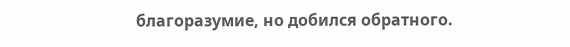благоразумие, но добился обратного.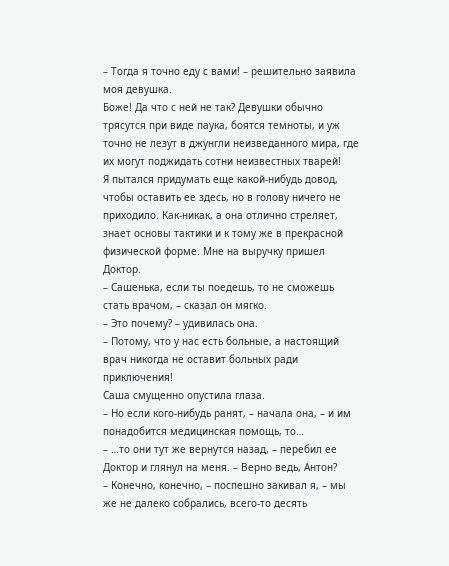– Тогда я точно еду с вами! – решительно заявила моя девушка.
Боже! Да что с ней не так? Девушки обычно трясутся при виде паука, боятся темноты, и уж точно не лезут в джунгли неизведанного мира, где их могут поджидать сотни неизвестных тварей!
Я пытался придумать еще какой-нибудь довод, чтобы оставить ее здесь, но в голову ничего не приходило. Как-никак, а она отлично стреляет, знает основы тактики и к тому же в прекрасной физической форме. Мне на выручку пришел Доктор.
– Сашенька, если ты поедешь, то не сможешь стать врачом, – сказал он мягко.
– Это почему? – удивилась она.
– Потому, что у нас есть больные, а настоящий врач никогда не оставит больных ради приключения!
Саша смущенно опустила глаза.
– Но если кого-нибудь ранят, – начала она, – и им понадобится медицинская помощь, то…
– …то они тут же вернутся назад, – перебил ее Доктор и глянул на меня. – Верно ведь, Антон?
– Конечно, конечно, – поспешно закивал я, – мы же не далеко собрались, всего-то десять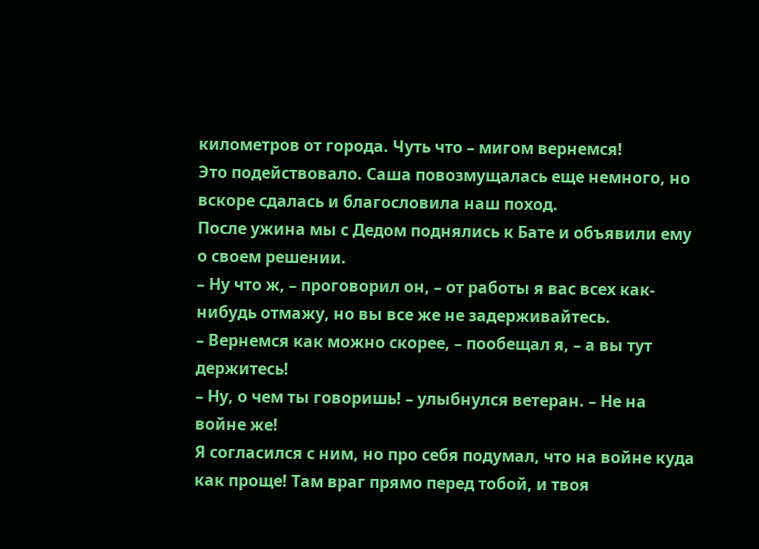километров от города. Чуть что – мигом вернемся!
Это подействовало. Саша повозмущалась еще немного, но вскоре сдалась и благословила наш поход.
После ужина мы с Дедом поднялись к Бате и объявили ему о своем решении.
– Ну что ж, – проговорил он, – от работы я вас всех как-нибудь отмажу, но вы все же не задерживайтесь.
– Вернемся как можно скорее, – пообещал я, – а вы тут держитесь!
– Ну, о чем ты говоришь! – улыбнулся ветеран. – Не на войне же!
Я согласился с ним, но про себя подумал, что на войне куда как проще! Там враг прямо перед тобой, и твоя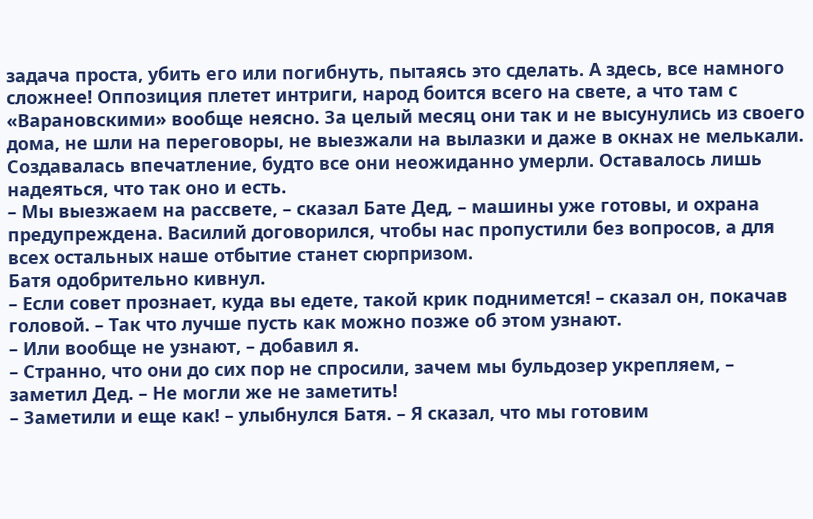задача проста, убить его или погибнуть, пытаясь это сделать. А здесь, все намного сложнее! Оппозиция плетет интриги, народ боится всего на свете, а что там с «Варановскими» вообще неясно. За целый месяц они так и не высунулись из своего дома, не шли на переговоры, не выезжали на вылазки и даже в окнах не мелькали. Создавалась впечатление, будто все они неожиданно умерли. Оставалось лишь надеяться, что так оно и есть.
– Мы выезжаем на рассвете, – сказал Бате Дед, – машины уже готовы, и охрана предупреждена. Василий договорился, чтобы нас пропустили без вопросов, а для всех остальных наше отбытие станет сюрпризом.
Батя одобрительно кивнул.
– Если совет прознает, куда вы едете, такой крик поднимется! – сказал он, покачав головой. – Так что лучше пусть как можно позже об этом узнают.
– Или вообще не узнают, – добавил я.
– Странно, что они до сих пор не спросили, зачем мы бульдозер укрепляем, – заметил Дед. – Не могли же не заметить!
– Заметили и еще как! – улыбнулся Батя. – Я сказал, что мы готовим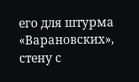его для штурма «Варановских», стену с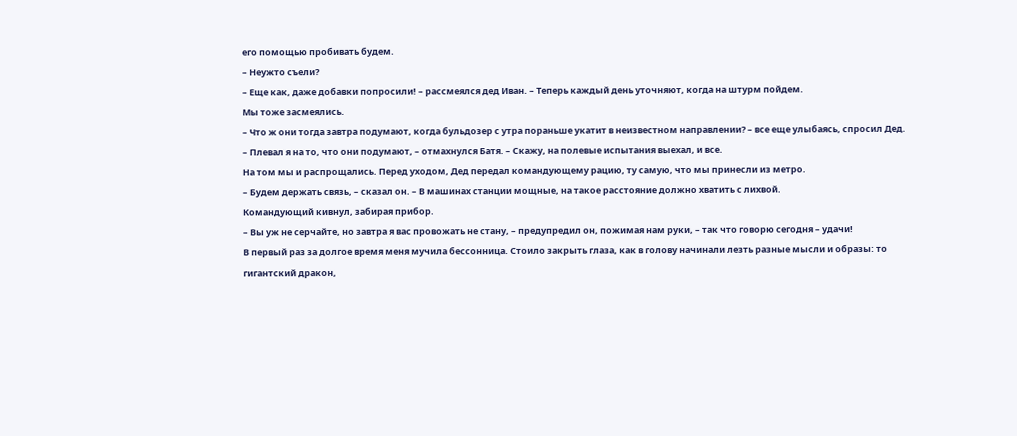его помощью пробивать будем.
– Неужто съели?
– Еще как, даже добавки попросили! – рассмеялся дед Иван. – Теперь каждый день уточняют, когда на штурм пойдем.
Мы тоже засмеялись.
– Что ж они тогда завтра подумают, когда бульдозер с утра пораньше укатит в неизвестном направлении? – все еще улыбаясь, спросил Дед.
– Плевал я на то, что они подумают, – отмахнулся Батя. – Скажу, на полевые испытания выехал, и все.
На том мы и распрощались. Перед уходом, Дед передал командующему рацию, ту самую, что мы принесли из метро.
– Будем держать связь, – сказал он. – В машинах станции мощные, на такое расстояние должно хватить с лихвой.
Командующий кивнул, забирая прибор.
– Вы уж не серчайте, но завтра я вас провожать не стану, – предупредил он, пожимая нам руки, – так что говорю сегодня – удачи!
В первый раз за долгое время меня мучила бессонница. Стоило закрыть глаза, как в голову начинали лезть разные мысли и образы: то гигантский дракон,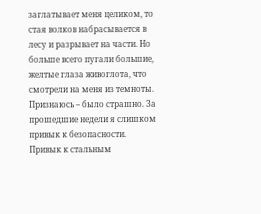заглатывает меня целиком, то стая волков набрасывается в лесу и разрывает на части. Но больше всего пугали большие, желтые глаза живоглота, что смотрели на меня из темноты.
Признаюсь – было страшно. За прошедшие недели я слишком привык к безопасности. Привык к стальным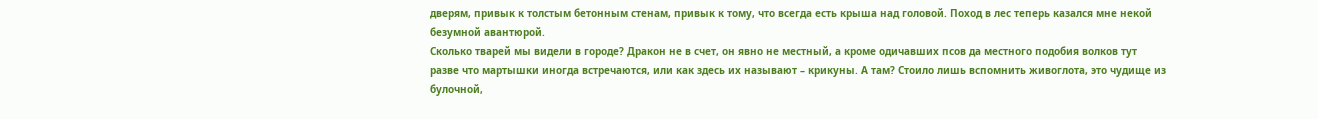дверям, привык к толстым бетонным стенам, привык к тому, что всегда есть крыша над головой. Поход в лес теперь казался мне некой безумной авантюрой.
Сколько тварей мы видели в городе? Дракон не в счет, он явно не местный, а кроме одичавших псов да местного подобия волков тут разве что мартышки иногда встречаются, или как здесь их называют – крикуны. А там? Стоило лишь вспомнить живоглота, это чудище из булочной,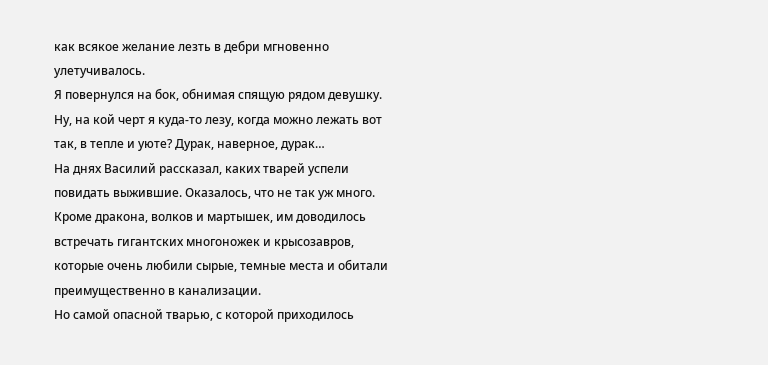как всякое желание лезть в дебри мгновенно улетучивалось.
Я повернулся на бок, обнимая спящую рядом девушку. Ну, на кой черт я куда-то лезу, когда можно лежать вот так, в тепле и уюте? Дурак, наверное, дурак…
На днях Василий рассказал, каких тварей успели повидать выжившие. Оказалось, что не так уж много. Кроме дракона, волков и мартышек, им доводилось встречать гигантских многоножек и крысозавров, которые очень любили сырые, темные места и обитали преимущественно в канализации.
Но самой опасной тварью, с которой приходилось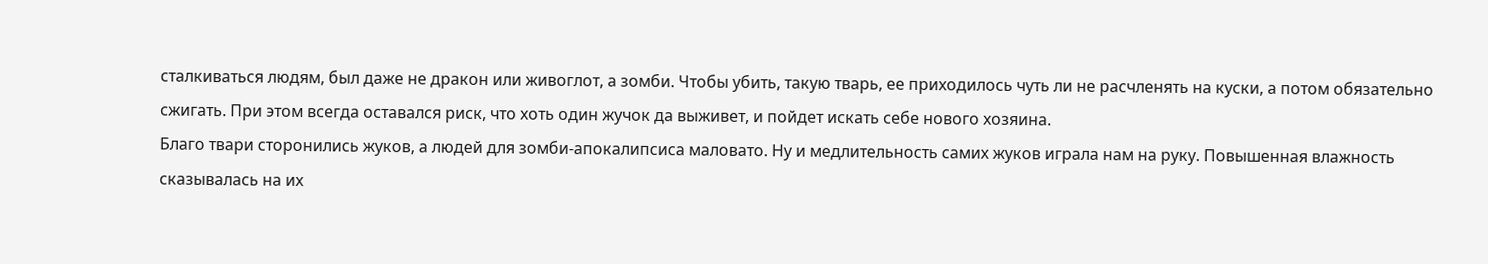сталкиваться людям, был даже не дракон или живоглот, а зомби. Чтобы убить, такую тварь, ее приходилось чуть ли не расчленять на куски, а потом обязательно сжигать. При этом всегда оставался риск, что хоть один жучок да выживет, и пойдет искать себе нового хозяина.
Благо твари сторонились жуков, а людей для зомби-апокалипсиса маловато. Ну и медлительность самих жуков играла нам на руку. Повышенная влажность сказывалась на их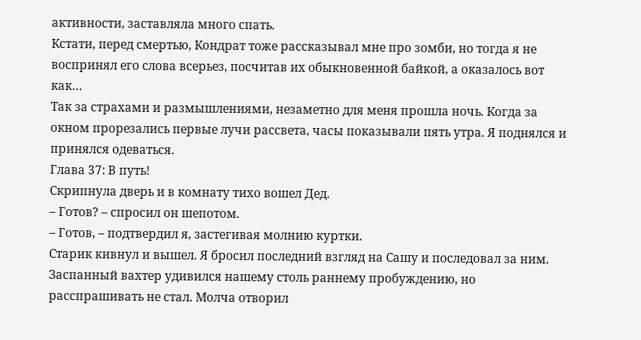активности, заставляла много спать.
Кстати, перед смертью, Кондрат тоже рассказывал мне про зомби, но тогда я не воспринял его слова всерьез, посчитав их обыкновенной байкой, а оказалось вот как…
Так за страхами и размышлениями, незаметно для меня прошла ночь. Когда за окном прорезались первые лучи рассвета, часы показывали пять утра. Я поднялся и принялся одеваться.
Глава 37: В путь!
Скрипнула дверь и в комнату тихо вошел Дед.
– Готов? – спросил он шепотом.
– Готов, – подтвердил я, застегивая молнию куртки.
Старик кивнул и вышел. Я бросил последний взгляд на Сашу и последовал за ним.
Заспанный вахтер удивился нашему столь раннему пробуждению, но расспрашивать не стал. Молча отворил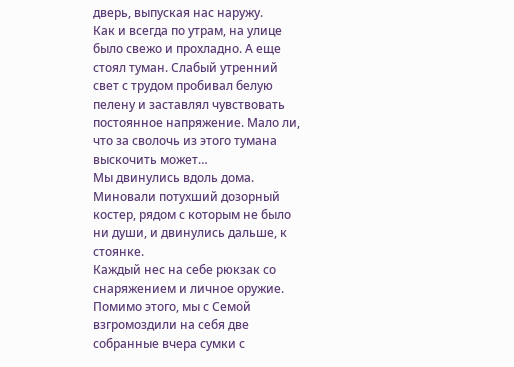дверь, выпуская нас наружу.
Как и всегда по утрам, на улице было свежо и прохладно. А еще стоял туман. Слабый утренний свет с трудом пробивал белую пелену и заставлял чувствовать постоянное напряжение. Мало ли, что за сволочь из этого тумана выскочить может…
Мы двинулись вдоль дома. Миновали потухший дозорный костер, рядом с которым не было ни души, и двинулись дальше, к стоянке.
Каждый нес на себе рюкзак со снаряжением и личное оружие. Помимо этого, мы с Семой взгромоздили на себя две собранные вчера сумки с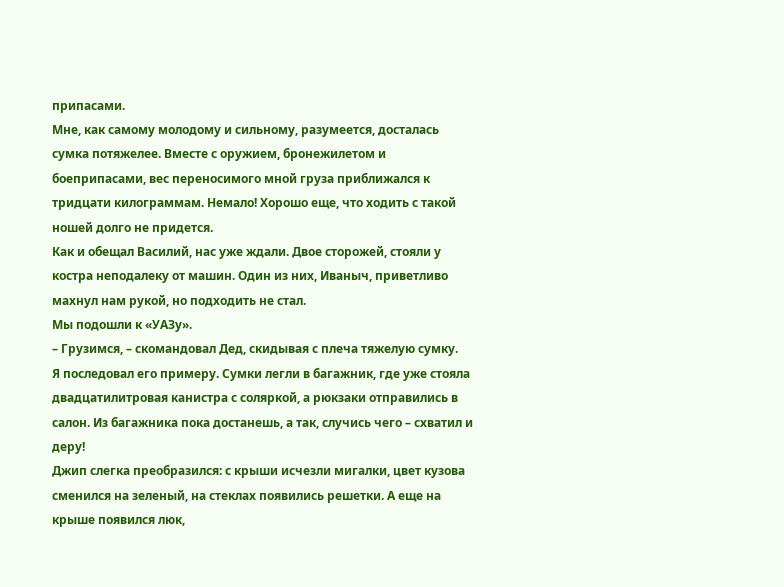припасами.
Мне, как самому молодому и сильному, разумеется, досталась сумка потяжелее. Вместе с оружием, бронежилетом и боеприпасами, вес переносимого мной груза приближался к тридцати килограммам. Немало! Хорошо еще, что ходить с такой ношей долго не придется.
Как и обещал Василий, нас уже ждали. Двое сторожей, стояли у костра неподалеку от машин. Один из них, Иваныч, приветливо махнул нам рукой, но подходить не стал.
Мы подошли к «УАЗу».
– Грузимся, – скомандовал Дед, скидывая с плеча тяжелую сумку.
Я последовал его примеру. Сумки легли в багажник, где уже стояла двадцатилитровая канистра с соляркой, а рюкзаки отправились в салон. Из багажника пока достанешь, а так, случись чего – схватил и деру!
Джип слегка преобразился: с крыши исчезли мигалки, цвет кузова сменился на зеленый, на стеклах появились решетки. А еще на крыше появился люк,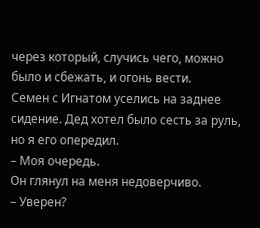через который, случись чего, можно было и сбежать, и огонь вести.
Семен с Игнатом уселись на заднее сидение. Дед хотел было сесть за руль, но я его опередил.
– Моя очередь.
Он глянул на меня недоверчиво.
– Уверен?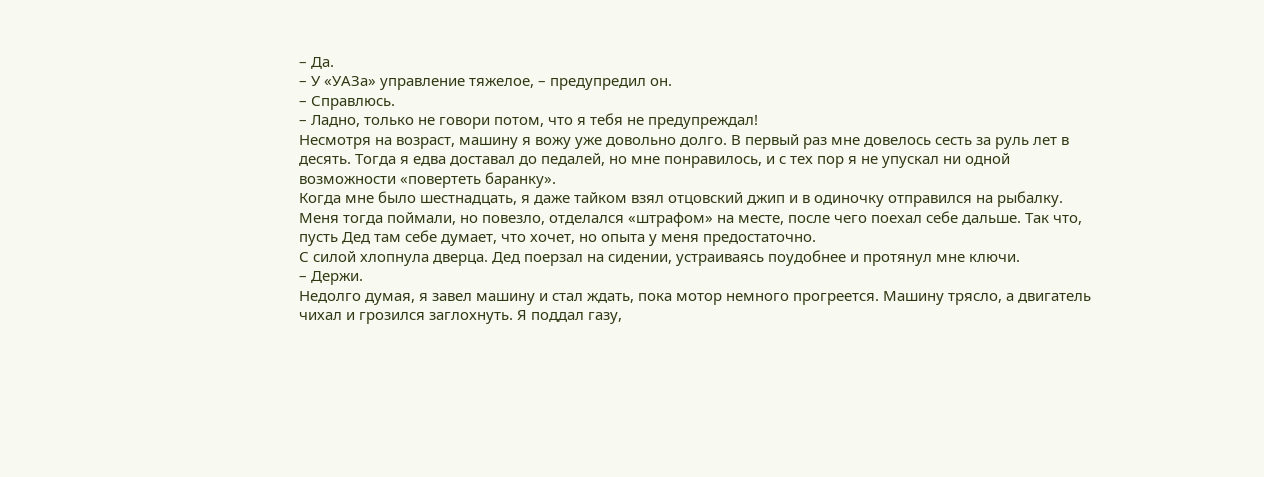– Да.
– У «УАЗа» управление тяжелое, – предупредил он.
– Справлюсь.
– Ладно, только не говори потом, что я тебя не предупреждал!
Несмотря на возраст, машину я вожу уже довольно долго. В первый раз мне довелось сесть за руль лет в десять. Тогда я едва доставал до педалей, но мне понравилось, и с тех пор я не упускал ни одной возможности «повертеть баранку».
Когда мне было шестнадцать, я даже тайком взял отцовский джип и в одиночку отправился на рыбалку. Меня тогда поймали, но повезло, отделался «штрафом» на месте, после чего поехал себе дальше. Так что, пусть Дед там себе думает, что хочет, но опыта у меня предостаточно.
С силой хлопнула дверца. Дед поерзал на сидении, устраиваясь поудобнее и протянул мне ключи.
– Держи.
Недолго думая, я завел машину и стал ждать, пока мотор немного прогреется. Машину трясло, а двигатель чихал и грозился заглохнуть. Я поддал газу,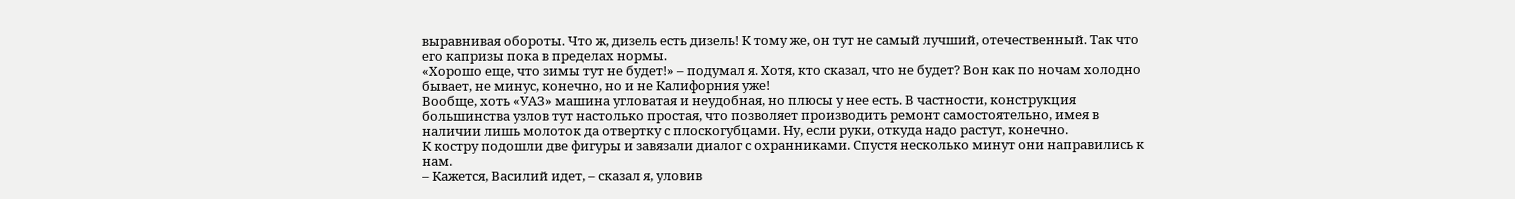выравнивая обороты. Что ж, дизель есть дизель! К тому же, он тут не самый лучший, отечественный. Так что его капризы пока в пределах нормы.
«Хорошо еще, что зимы тут не будет!» – подумал я. Хотя, кто сказал, что не будет? Вон как по ночам холодно бывает, не минус, конечно, но и не Калифорния уже!
Вообще, хоть «УАЗ» машина угловатая и неудобная, но плюсы у нее есть. В частности, конструкция большинства узлов тут настолько простая, что позволяет производить ремонт самостоятельно, имея в наличии лишь молоток да отвертку с плоскогубцами. Ну, если руки, откуда надо растут, конечно.
К костру подошли две фигуры и завязали диалог с охранниками. Спустя несколько минут они направились к нам.
– Кажется, Василий идет, – сказал я, уловив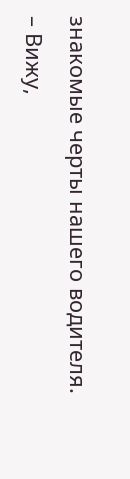знакомые черты нашего водителя.
– Вижу,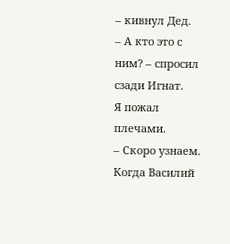– кивнул Дед.
– А кто это с ним? – спросил сзади Игнат.
Я пожал плечами.
– Скоро узнаем.
Когда Василий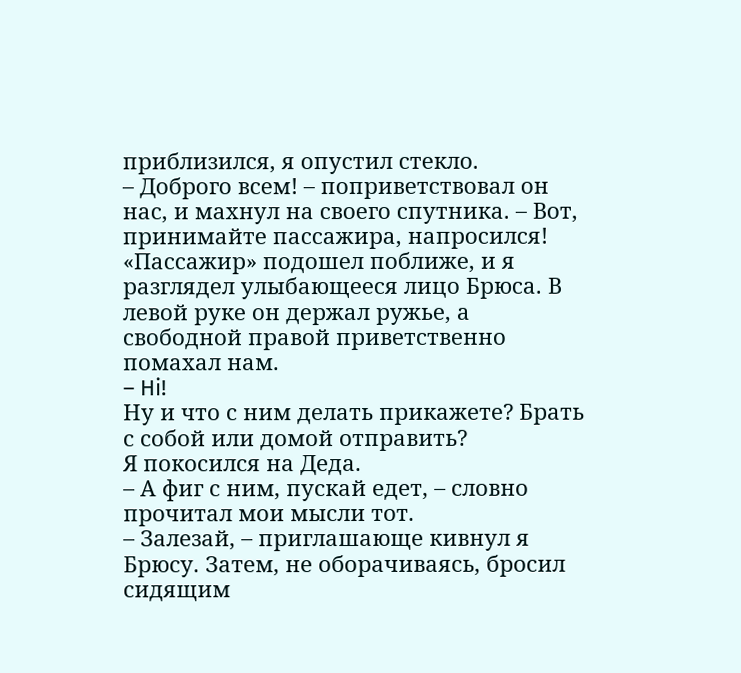приблизился, я опустил стекло.
– Доброго всем! – поприветствовал он нас, и махнул на своего спутника. – Вот, принимайте пассажира, напросился!
«Пассажир» подошел поближе, и я разглядел улыбающееся лицо Брюса. В левой руке он держал ружье, а свободной правой приветственно помахал нам.
– Hi!
Ну и что с ним делать прикажете? Брать с собой или домой отправить?
Я покосился на Деда.
– А фиг с ним, пускай едет, – словно прочитал мои мысли тот.
– Залезай, – приглашающе кивнул я Брюсу. Затем, не оборачиваясь, бросил сидящим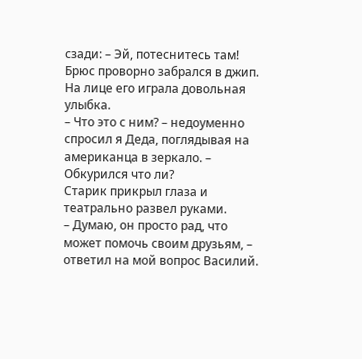сзади: – Эй, потеснитесь там!
Брюс проворно забрался в джип. На лице его играла довольная улыбка.
– Что это с ним? – недоуменно спросил я Деда, поглядывая на американца в зеркало. – Обкурился что ли?
Старик прикрыл глаза и театрально развел руками.
– Думаю, он просто рад, что может помочь своим друзьям, – ответил на мой вопрос Василий.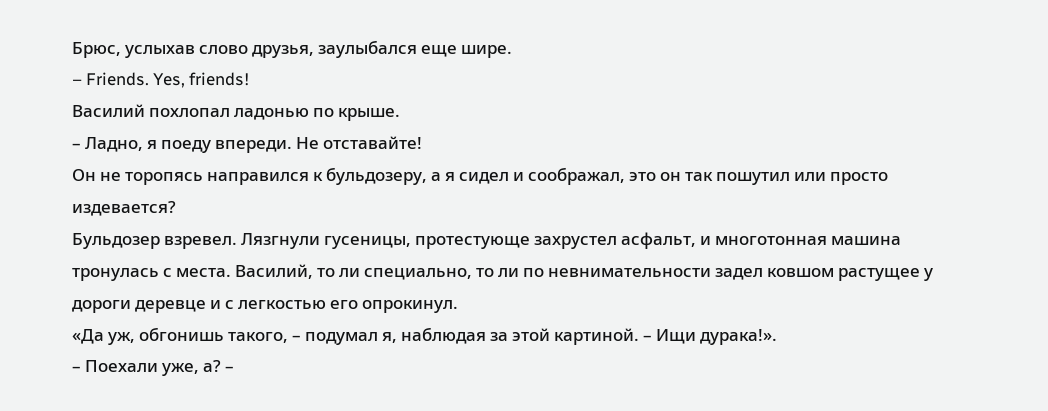Брюс, услыхав слово друзья, заулыбался еще шире.
– Friends. Yes, friends!
Василий похлопал ладонью по крыше.
– Ладно, я поеду впереди. Не отставайте!
Он не торопясь направился к бульдозеру, а я сидел и соображал, это он так пошутил или просто издевается?
Бульдозер взревел. Лязгнули гусеницы, протестующе захрустел асфальт, и многотонная машина тронулась с места. Василий, то ли специально, то ли по невнимательности задел ковшом растущее у дороги деревце и с легкостью его опрокинул.
«Да уж, обгонишь такого, – подумал я, наблюдая за этой картиной. – Ищи дурака!».
– Поехали уже, а? –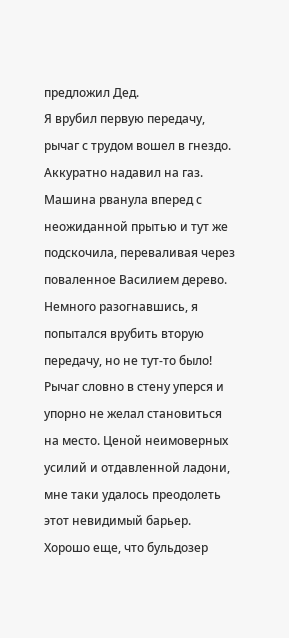предложил Дед.
Я врубил первую передачу, рычаг с трудом вошел в гнездо. Аккуратно надавил на газ. Машина рванула вперед с неожиданной прытью и тут же подскочила, переваливая через поваленное Василием дерево.
Немного разогнавшись, я попытался врубить вторую передачу, но не тут-то было! Рычаг словно в стену уперся и упорно не желал становиться на место. Ценой неимоверных усилий и отдавленной ладони, мне таки удалось преодолеть этот невидимый барьер.
Хорошо еще, что бульдозер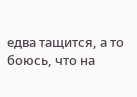едва тащится, а то боюсь, что на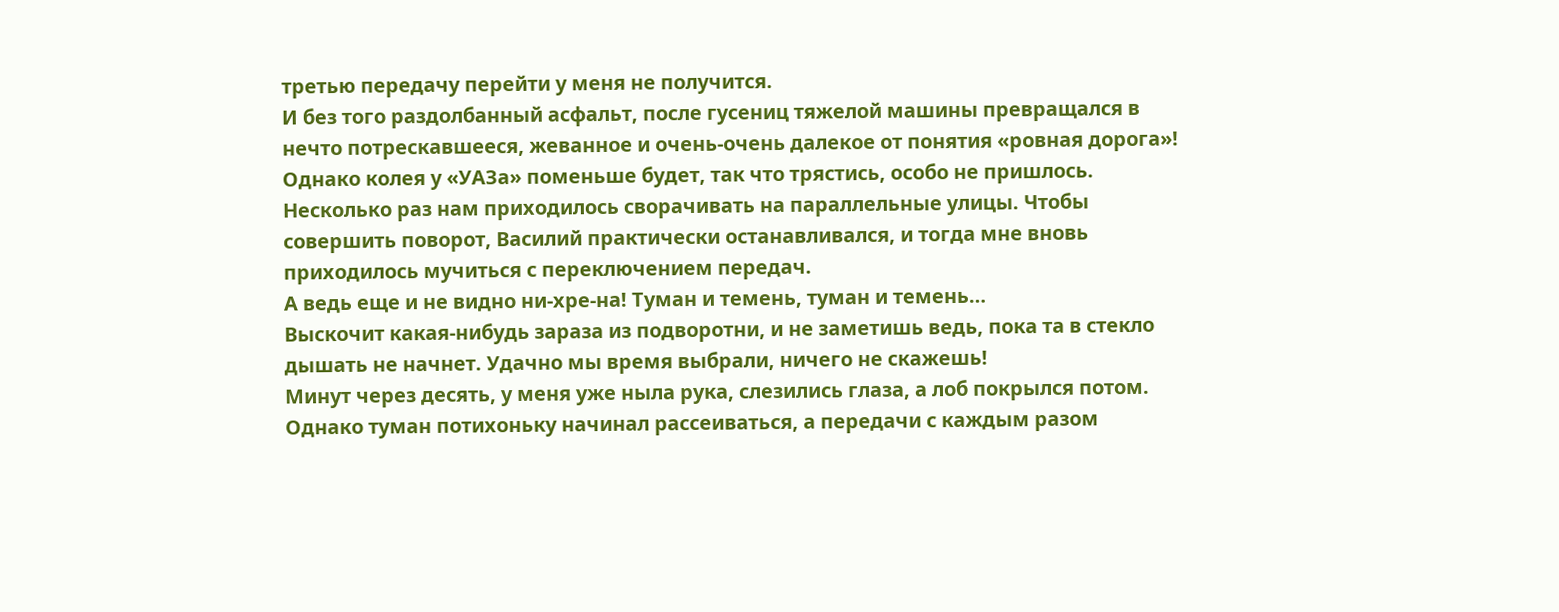третью передачу перейти у меня не получится.
И без того раздолбанный асфальт, после гусениц тяжелой машины превращался в нечто потрескавшееся, жеванное и очень-очень далекое от понятия «ровная дорога»! Однако колея у «УАЗа» поменьше будет, так что трястись, особо не пришлось.
Несколько раз нам приходилось сворачивать на параллельные улицы. Чтобы совершить поворот, Василий практически останавливался, и тогда мне вновь приходилось мучиться с переключением передач.
А ведь еще и не видно ни-хре-на! Туман и темень, туман и темень…
Выскочит какая-нибудь зараза из подворотни, и не заметишь ведь, пока та в стекло дышать не начнет. Удачно мы время выбрали, ничего не скажешь!
Минут через десять, у меня уже ныла рука, слезились глаза, а лоб покрылся потом. Однако туман потихоньку начинал рассеиваться, а передачи с каждым разом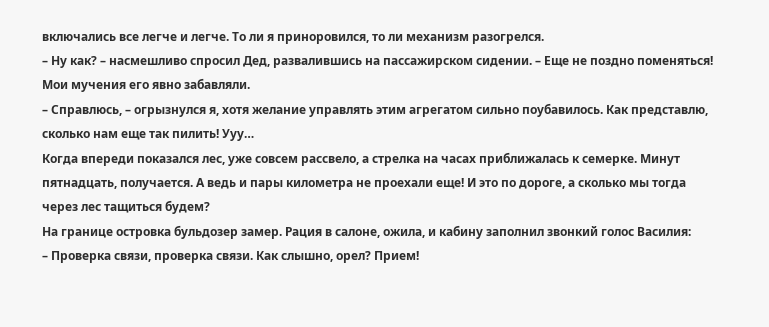включались все легче и легче. То ли я приноровился, то ли механизм разогрелся.
– Ну как? – насмешливо спросил Дед, развалившись на пассажирском сидении. – Еще не поздно поменяться!
Мои мучения его явно забавляли.
– Справлюсь, – огрызнулся я, хотя желание управлять этим агрегатом сильно поубавилось. Как представлю, сколько нам еще так пилить! Ууу…
Когда впереди показался лес, уже совсем рассвело, а стрелка на часах приближалась к семерке. Минут пятнадцать, получается. А ведь и пары километра не проехали еще! И это по дороге, а сколько мы тогда через лес тащиться будем?
На границе островка бульдозер замер. Рация в салоне, ожила, и кабину заполнил звонкий голос Василия:
– Проверка связи, проверка связи. Как слышно, орел? Прием!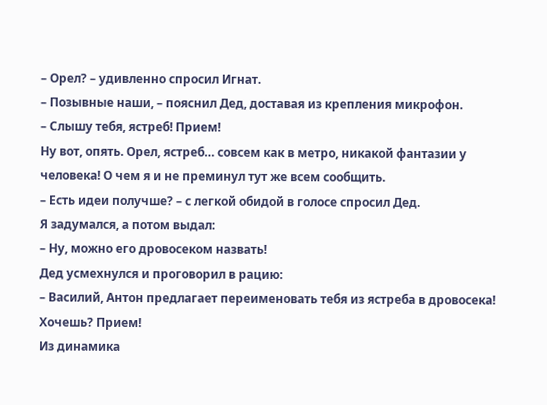– Орел? – удивленно спросил Игнат.
– Позывные наши, – пояснил Дед, доставая из крепления микрофон.
– Слышу тебя, ястреб! Прием!
Ну вот, опять. Орел, ястреб… совсем как в метро, никакой фантазии у человека! О чем я и не преминул тут же всем сообщить.
– Есть идеи получше? – с легкой обидой в голосе спросил Дед.
Я задумался, а потом выдал:
– Ну, можно его дровосеком назвать!
Дед усмехнулся и проговорил в рацию:
– Василий, Антон предлагает переименовать тебя из ястреба в дровосека! Хочешь? Прием!
Из динамика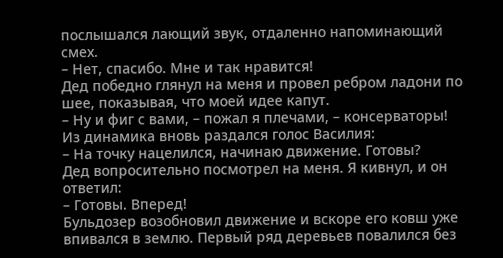послышался лающий звук, отдаленно напоминающий смех.
– Нет, спасибо. Мне и так нравится!
Дед победно глянул на меня и провел ребром ладони по шее, показывая, что моей идее капут.
– Ну и фиг с вами, – пожал я плечами, – консерваторы!
Из динамика вновь раздался голос Василия:
– На точку нацелился, начинаю движение. Готовы?
Дед вопросительно посмотрел на меня. Я кивнул, и он ответил:
– Готовы. Вперед!
Бульдозер возобновил движение и вскоре его ковш уже впивался в землю. Первый ряд деревьев повалился без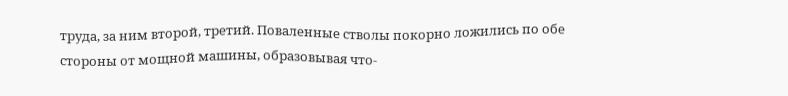труда, за ним второй, третий. Поваленные стволы покорно ложились по обе стороны от мощной машины, образовывая что-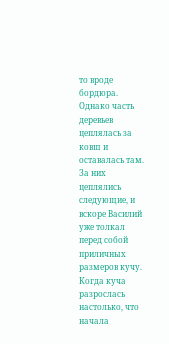то вроде бордюра. Однако часть деревьев цеплялась за ковш и оставалась там. За них цеплялись следующие, и вскоре Василий уже толкал перед собой приличных размеров кучу.
Когда куча разрослась настолько, что начала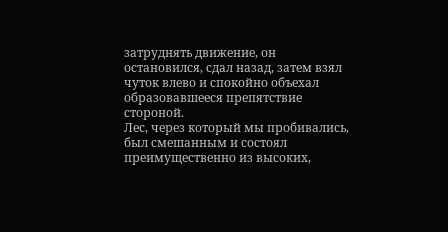затруднять движение, он остановился, сдал назад, затем взял чуток влево и спокойно объехал образовавшееся препятствие стороной.
Лес, через который мы пробивались, был смешанным и состоял преимущественно из высоких,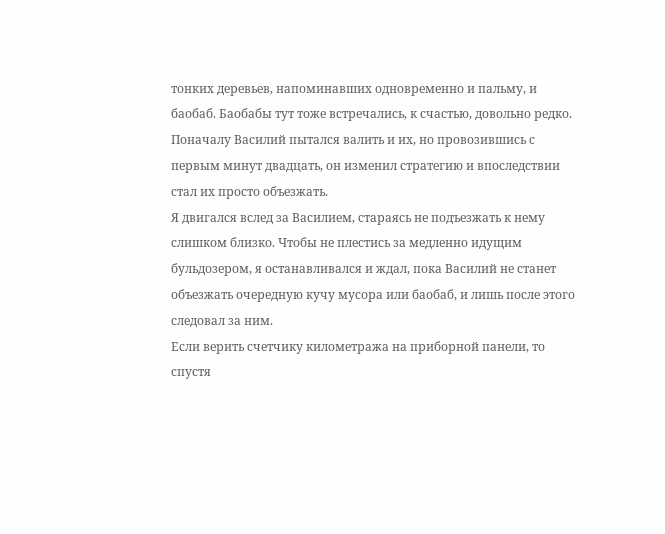тонких деревьев, напоминавших одновременно и пальму, и баобаб. Баобабы тут тоже встречались, к счастью, довольно редко. Поначалу Василий пытался валить и их, но провозившись с первым минут двадцать, он изменил стратегию и впоследствии стал их просто объезжать.
Я двигался вслед за Василием, стараясь не подъезжать к нему слишком близко. Чтобы не плестись за медленно идущим бульдозером, я останавливался и ждал, пока Василий не станет объезжать очередную кучу мусора или баобаб, и лишь после этого следовал за ним.
Если верить счетчику километража на приборной панели, то спустя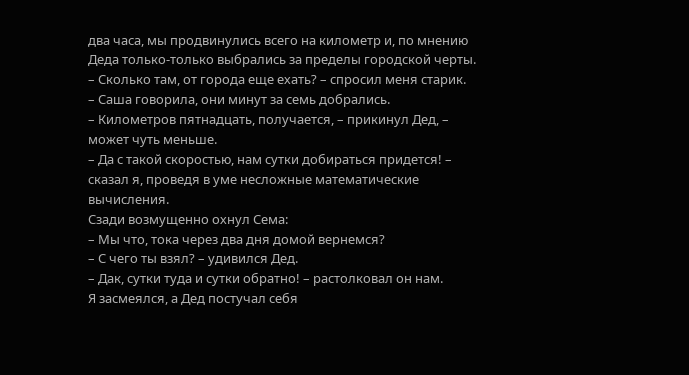два часа, мы продвинулись всего на километр и, по мнению Деда только-только выбрались за пределы городской черты.
– Сколько там, от города еще ехать? – спросил меня старик.
– Саша говорила, они минут за семь добрались.
– Километров пятнадцать, получается, – прикинул Дед, – может чуть меньше.
– Да с такой скоростью, нам сутки добираться придется! – сказал я, проведя в уме несложные математические вычисления.
Сзади возмущенно охнул Сема:
– Мы что, тока через два дня домой вернемся?
– С чего ты взял? – удивился Дед.
– Дак, сутки туда и сутки обратно! – растолковал он нам.
Я засмеялся, а Дед постучал себя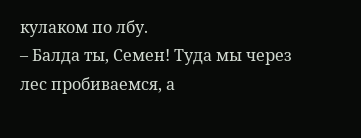кулаком по лбу.
– Балда ты, Семен! Туда мы через лес пробиваемся, а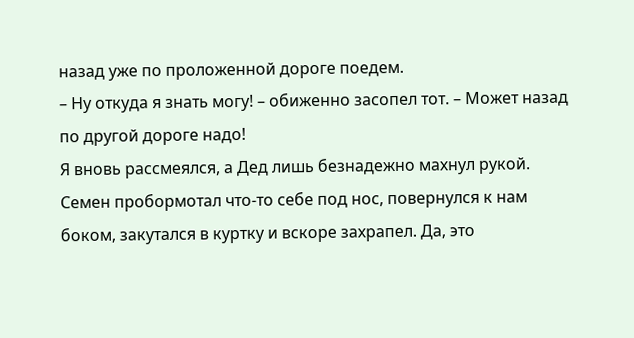назад уже по проложенной дороге поедем.
– Ну откуда я знать могу! – обиженно засопел тот. – Может назад по другой дороге надо!
Я вновь рассмеялся, а Дед лишь безнадежно махнул рукой.
Семен пробормотал что-то себе под нос, повернулся к нам боком, закутался в куртку и вскоре захрапел. Да, это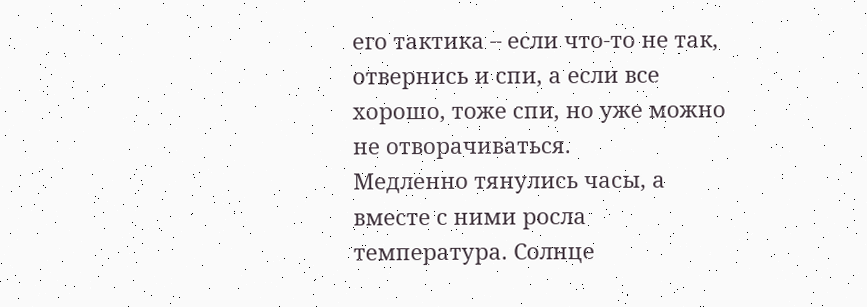его тактика – если что-то не так, отвернись и спи, а если все хорошо, тоже спи, но уже можно не отворачиваться.
Медленно тянулись часы, а вместе с ними росла температура. Солнце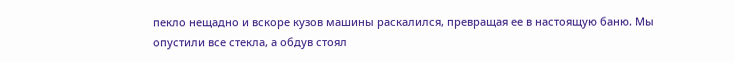пекло нещадно и вскоре кузов машины раскалился, превращая ее в настоящую баню. Мы опустили все стекла, а обдув стоял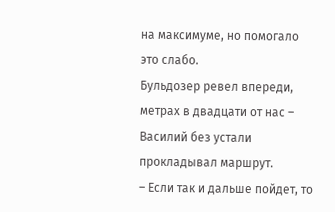на максимуме, но помогало это слабо.
Бульдозер ревел впереди, метрах в двадцати от нас – Василий без устали прокладывал маршрут.
– Если так и дальше пойдет, то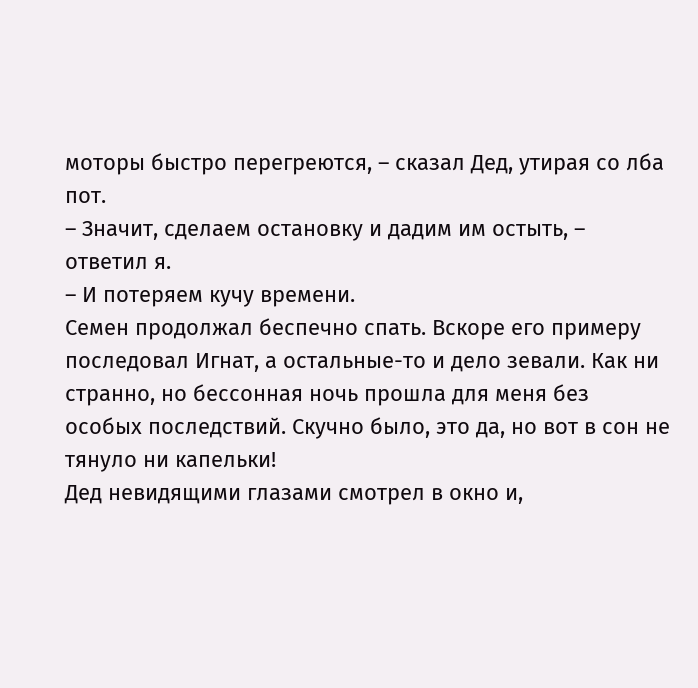моторы быстро перегреются, – сказал Дед, утирая со лба пот.
– Значит, сделаем остановку и дадим им остыть, – ответил я.
– И потеряем кучу времени.
Семен продолжал беспечно спать. Вскоре его примеру последовал Игнат, а остальные-то и дело зевали. Как ни странно, но бессонная ночь прошла для меня без особых последствий. Скучно было, это да, но вот в сон не тянуло ни капельки!
Дед невидящими глазами смотрел в окно и,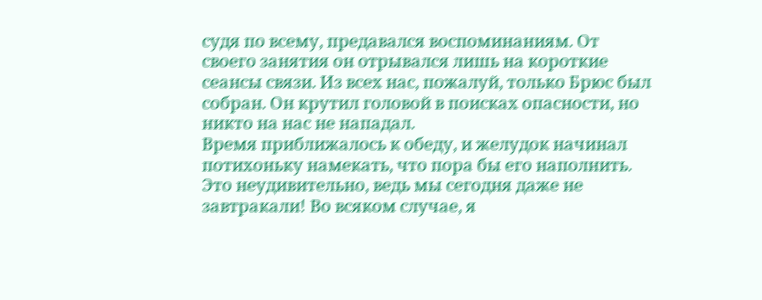судя по всему, предавался воспоминаниям. От своего занятия он отрывался лишь на короткие сеансы связи. Из всех нас, пожалуй, только Брюс был собран. Он крутил головой в поисках опасности, но никто на нас не нападал.
Время приближалось к обеду, и желудок начинал потихоньку намекать, что пора бы его наполнить. Это неудивительно, ведь мы сегодня даже не завтракали! Во всяком случае, я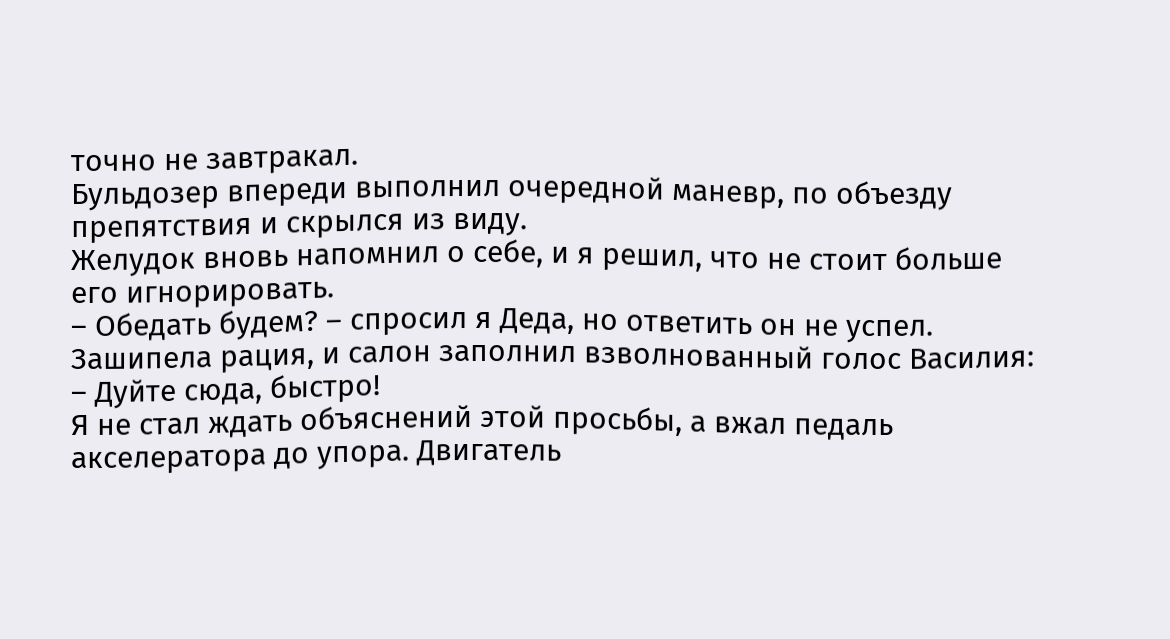точно не завтракал.
Бульдозер впереди выполнил очередной маневр, по объезду препятствия и скрылся из виду.
Желудок вновь напомнил о себе, и я решил, что не стоит больше его игнорировать.
– Обедать будем? – спросил я Деда, но ответить он не успел.
Зашипела рация, и салон заполнил взволнованный голос Василия:
– Дуйте сюда, быстро!
Я не стал ждать объяснений этой просьбы, а вжал педаль акселератора до упора. Двигатель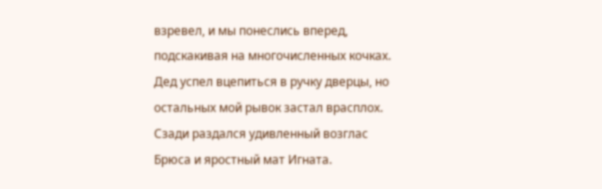взревел, и мы понеслись вперед, подскакивая на многочисленных кочках. Дед успел вцепиться в ручку дверцы, но остальных мой рывок застал врасплох. Сзади раздался удивленный возглас Брюса и яростный мат Игната.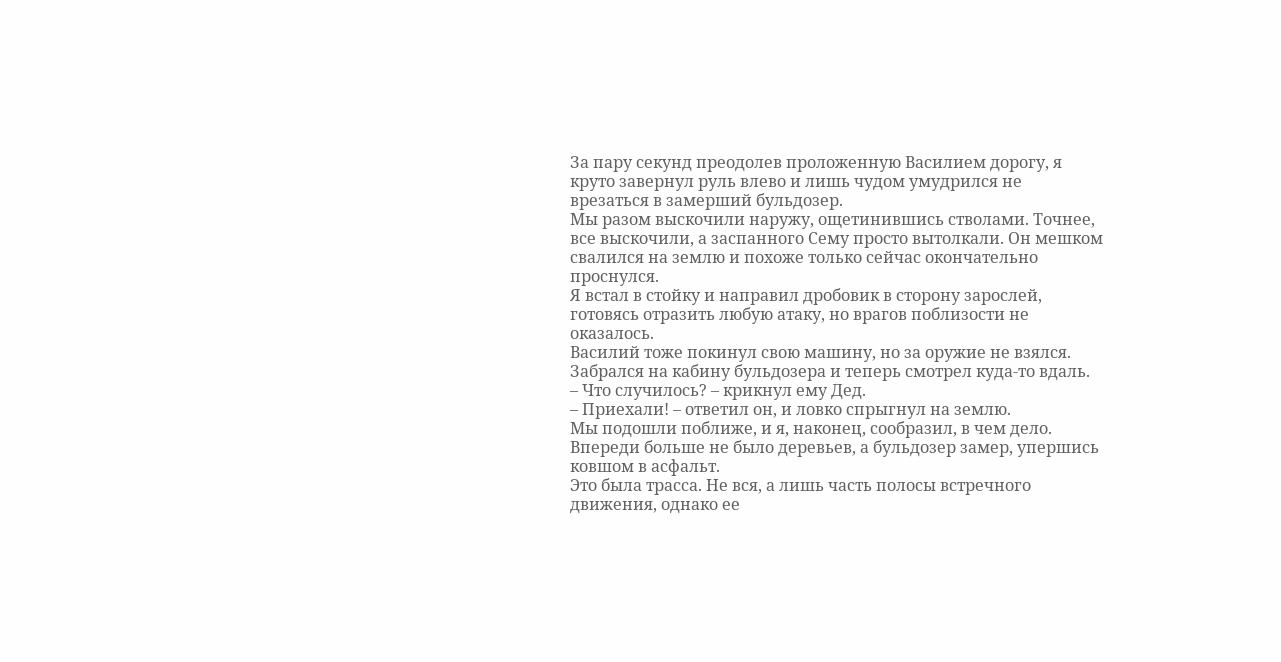За пару секунд преодолев проложенную Василием дорогу, я круто завернул руль влево и лишь чудом умудрился не врезаться в замерший бульдозер.
Мы разом выскочили наружу, ощетинившись стволами. Точнее, все выскочили, а заспанного Сему просто вытолкали. Он мешком свалился на землю и похоже только сейчас окончательно проснулся.
Я встал в стойку и направил дробовик в сторону зарослей, готовясь отразить любую атаку, но врагов поблизости не оказалось.
Василий тоже покинул свою машину, но за оружие не взялся. Забрался на кабину бульдозера и теперь смотрел куда-то вдаль.
– Что случилось? – крикнул ему Дед.
– Приехали! – ответил он, и ловко спрыгнул на землю.
Мы подошли поближе, и я, наконец, сообразил, в чем дело. Впереди больше не было деревьев, а бульдозер замер, упершись ковшом в асфальт.
Это была трасса. Не вся, а лишь часть полосы встречного движения, однако ее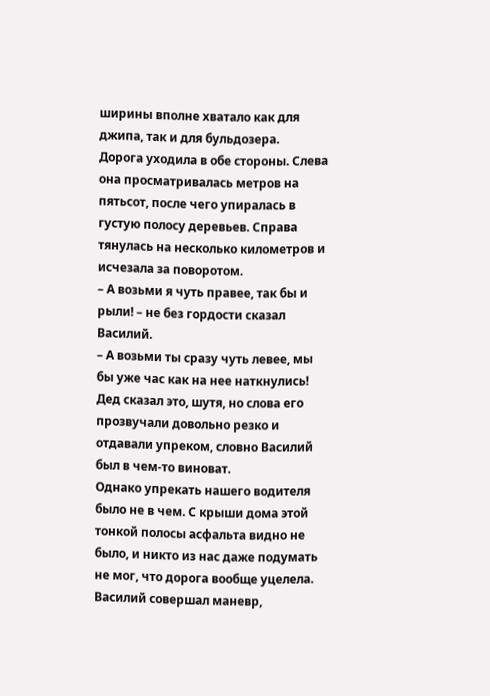ширины вполне хватало как для джипа, так и для бульдозера.
Дорога уходила в обе стороны. Слева она просматривалась метров на пятьсот, после чего упиралась в густую полосу деревьев. Справа тянулась на несколько километров и исчезала за поворотом.
– А возьми я чуть правее, так бы и рыли! – не без гордости сказал Василий.
– А возьми ты сразу чуть левее, мы бы уже час как на нее наткнулись!
Дед сказал это, шутя, но слова его прозвучали довольно резко и отдавали упреком, словно Василий был в чем-то виноват.
Однако упрекать нашего водителя было не в чем. С крыши дома этой тонкой полосы асфальта видно не было, и никто из нас даже подумать не мог, что дорога вообще уцелела.
Василий совершал маневр,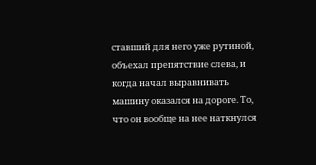ставший для него уже рутиной, объехал препятствие слева, и когда начал выравнивать машину оказался на дороге. То, что он вообще на нее наткнулся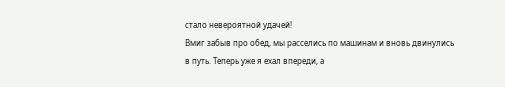стало невероятной удачей!
Вмиг забыв про обед, мы расселись по машинам и вновь двинулись в путь. Теперь уже я ехал впереди, а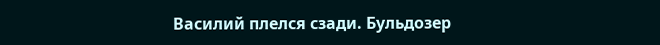Василий плелся сзади. Бульдозер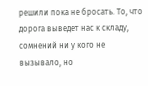решили пока не бросать. То, что дорога выведет нас к складу, сомнений ни у кого не вызывало, но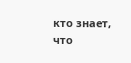кто знает, что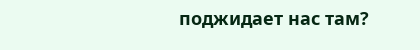поджидает нас там?